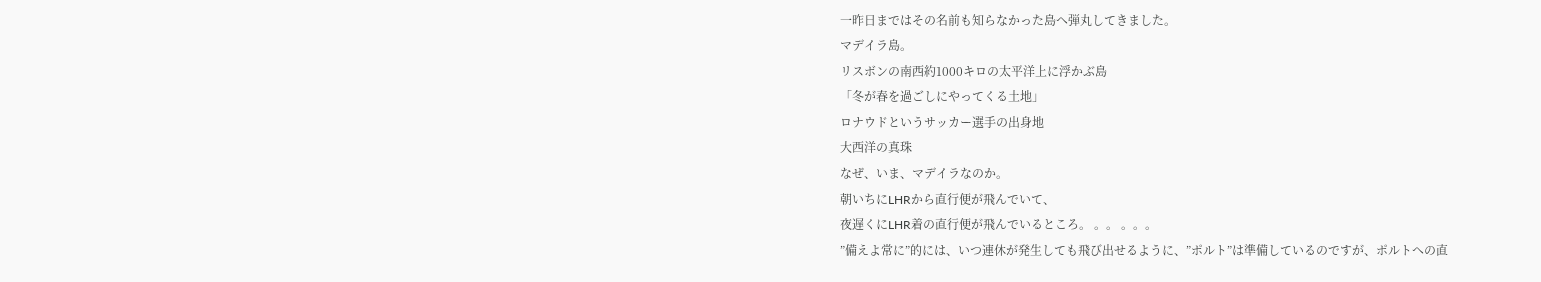一昨日まではその名前も知らなかった島へ弾丸してきました。
マデイラ島。
リスボンの南西約1000キロの太平洋上に浮かぶ島
「冬が春を過ごしにやってくる土地」
ロナウドというサッカー選手の出身地
大西洋の真珠
なぜ、いま、マデイラなのか。
朝いちにLHRから直行便が飛んでいて、
夜遅くにLHR着の直行便が飛んでいるところ。 。。 。。。
”備えよ常に”的には、いつ連休が発生しても飛び出せるように、”ポルト”は準備しているのですが、ポルトへの直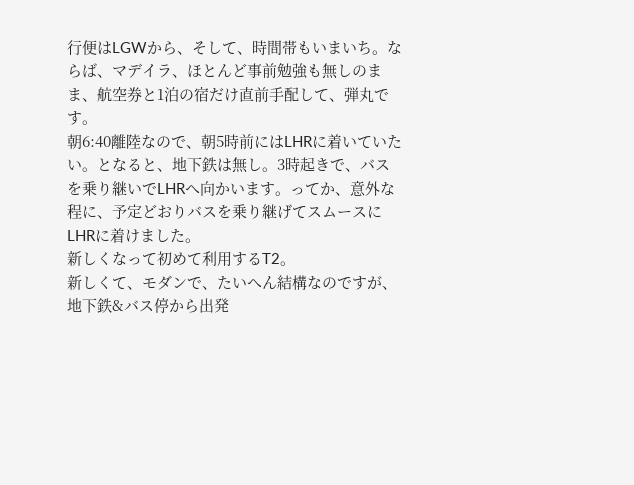行便はLGWから、そして、時間帯もいまいち。ならば、マデイラ、ほとんど事前勉強も無しのまま、航空券と1泊の宿だけ直前手配して、弾丸です。
朝6:40離陸なので、朝5時前にはLHRに着いていたい。となると、地下鉄は無し。3時起きで、バスを乗り継いでLHRへ向かいます。ってか、意外な程に、予定どおりバスを乗り継げてスムースにLHRに着けました。
新しくなって初めて利用するT2。
新しくて、モダンで、たいへん結構なのですが、地下鉄&バス停から出発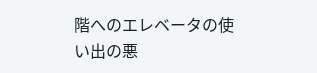階へのエレベータの使い出の悪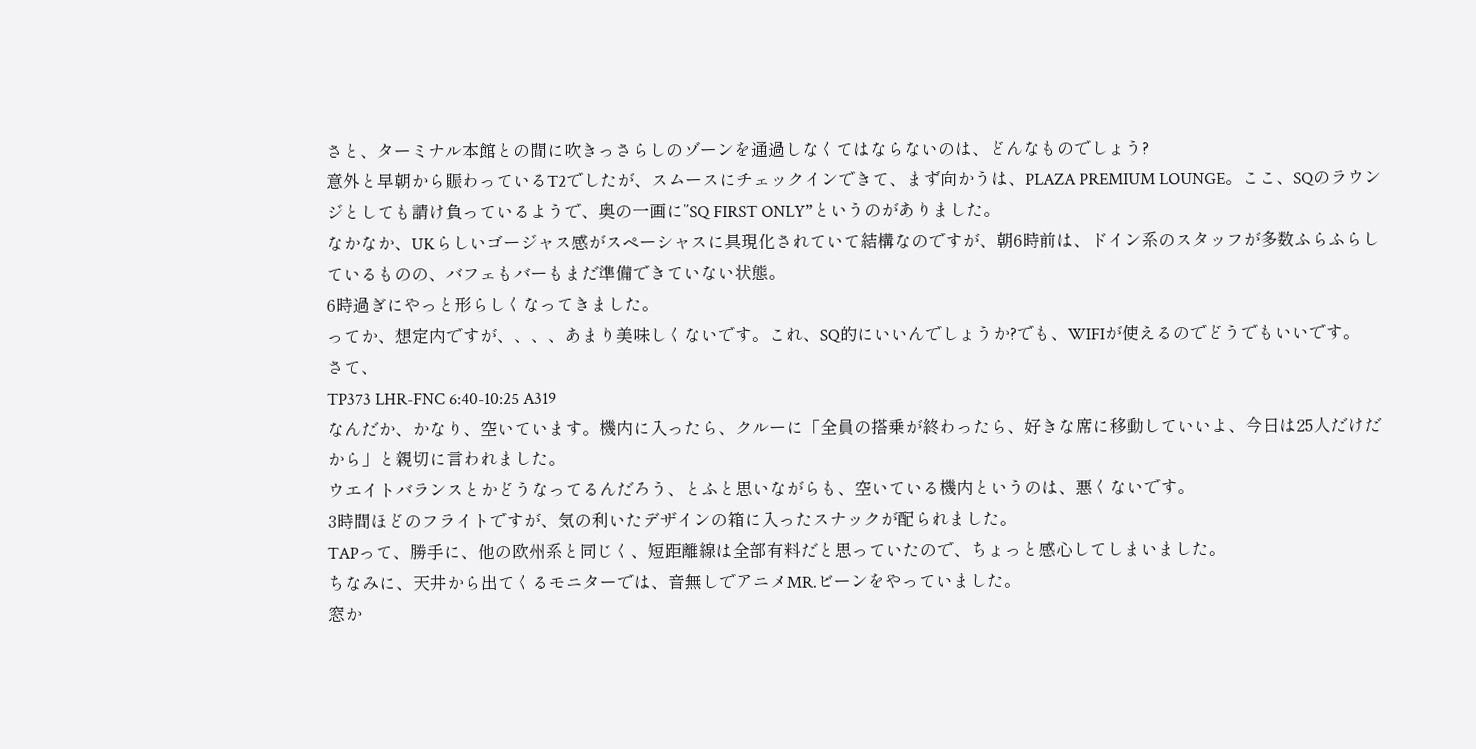さと、ターミナル本館との間に吹きっさらしのゾーンを通過しなくてはならないのは、どんなものでしょう?
意外と早朝から賑わっているT2でしたが、スムースにチェックインできて、まず向かうは、PLAZA PREMIUM LOUNGE。ここ、SQのラウンジとしても請け負っているようで、奥の一画に”SQ FIRST ONLY”というのがありました。
なかなか、UKらしいゴージャス感がスペーシャスに具現化されていて結構なのですが、朝6時前は、ドイン系のスタッフが多数ふらふらしているものの、バフェもバーもまだ準備できていない状態。
6時過ぎにやっと形らしくなってきました。
ってか、想定内ですが、、、、あまり美味しくないです。これ、SQ的にいいんでしょうか?でも、WIFIが使えるのでどうでもいいです。
さて、
TP373 LHR-FNC 6:40-10:25 A319
なんだか、かなり、空いています。機内に入ったら、クルーに「全員の搭乗が終わったら、好きな席に移動していいよ、今日は25人だけだから」と親切に言われました。
ウエイトバランスとかどうなってるんだろう、とふと思いながらも、空いている機内というのは、悪くないです。
3時間ほどのフライトですが、気の利いたデザインの箱に入ったスナックが配られました。
TAPって、勝手に、他の欧州系と同じく、短距離線は全部有料だと思っていたので、ちょっと感心してしまいました。
ちなみに、天井から出てくるモニターでは、音無しでアニメMR.ビーンをやっていました。
窓か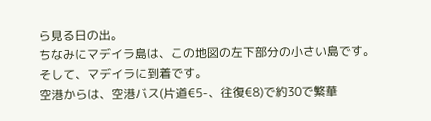ら見る日の出。
ちなみにマデイラ島は、この地図の左下部分の小さい島です。
そして、マデイラに到着です。
空港からは、空港バス(片道€5-、往復€8)で約30で繁華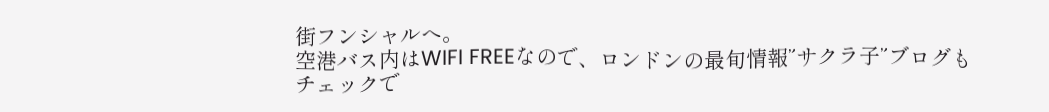街フンシャルへ。
空港バス内はWIFI FREEなので、ロンドンの最旬情報”サクラ子”ブログもチェックで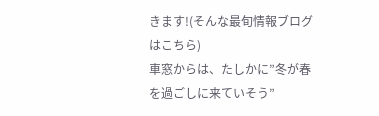きます!(そんな最旬情報ブログはこちら)
車窓からは、たしかに”冬が春を過ごしに来ていそう”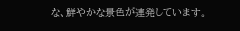な、鮮やかな景色が連発しています。